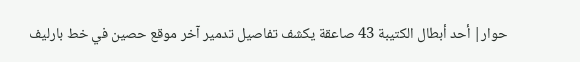حوار| أحد أبطال الكتيبة 43 صاعقة يكشف تفاصيل تدمير آخر موقع حصين في خط بارليف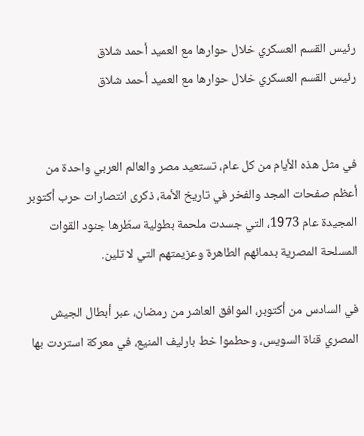رئيس القسم العسكري خلال حوارها مع العميد أحمد شلاق
رئيس القسم العسكري خلال حوارها مع العميد أحمد شلاق


في مثل هذه الأيام من كل عام، تستعيد مصر والعالم العربي واحدة من أعظم صفحات المجد والفخر في تاريخ الأمة، ذكرى انتصارات حرب أكتوبر المجيدة عام 1973، التي جسدت ملحمة بطولية سطّرها جنود القوات المسلحة المصرية بدمائهم الطاهرة وعزيمتهم التي لا تلين.

في السادس من أكتوبر، الموافق العاشر من رمضان، عبر أبطال الجيش المصري قناة السويس، وحطموا خط بارليف المنيع، في معركة استردت بها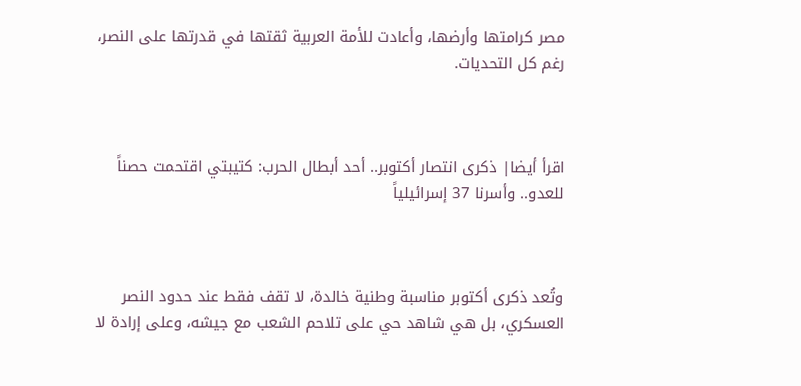مصر كرامتها وأرضها، وأعادت للأمة العربية ثقتها في قدرتها على النصر، رغم كل التحديات.



اقرأ أيضا| ذكرى انتصار أكتوبر.. أحد أبطال الحرب: كتيبتي اقتحمت حصناً للعدو.. وأسرنا 37 إسرائيلياً



وتُعد ذكرى أكتوبر مناسبة وطنية خالدة، لا تقف فقط عند حدود النصر العسكري، بل هي شاهد حي على تلاحم الشعب مع جيشه، وعلى إرادة لا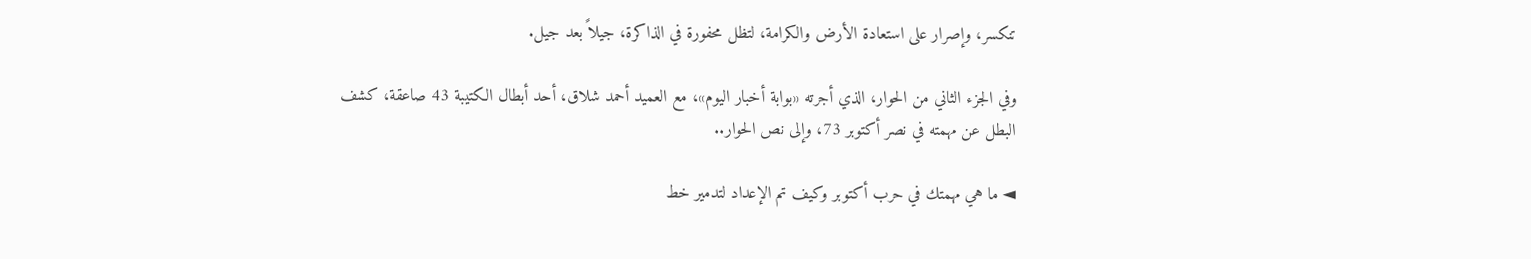تنكسر، وإصرار على استعادة الأرض والكرامة، لتظل محفورة في الذاكرة، جيلاً بعد جيل.

وفي الجزء الثاني من الحوار، الذي أجرته «بوابة أخبار اليوم»، مع العميد أحمد شلاق، أحد أبطال الكتيبة 43 صاعقة، كشف البطل عن مهمته في نصر أكتوبر 73، وإلى نص الحوار..

◄ ما هي مهمتك في حرب أكتوبر وكيف تم الإعداد لتدمير خط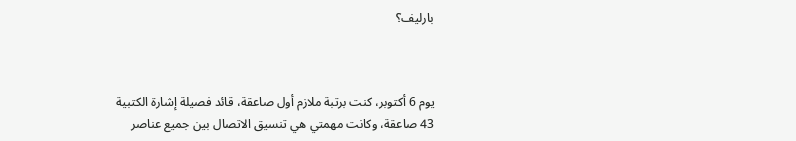بارليف؟



يوم 6 أكتوبر، كنت برتبة ملازم أول صاعقة، قائد فصيلة إشارة الكتبية 43 صاعقة، وكانت مهمتي هي تنسيق الاتصال بين جميع عناصر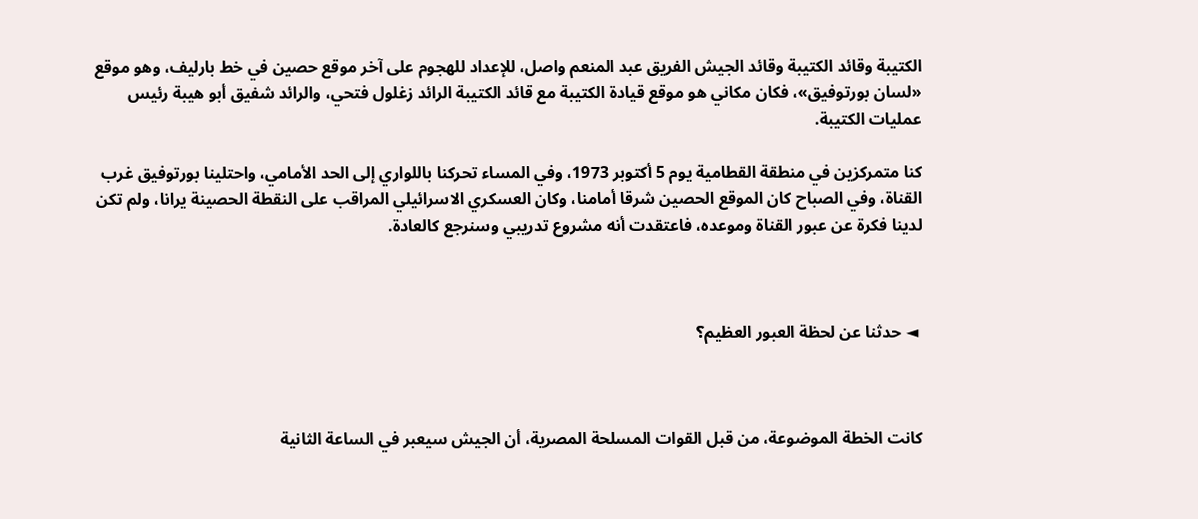الكتيبة وقائد الكتيبة وقائد الجيش الفريق عبد المنعم واصل، للإعداد للهجوم على آخر موقع حصين في خط بارليف، وهو موقع «لسان بورتوفيق»، فكان مكاني هو موقع قيادة الكتيبة مع قائد الكتيبة الرائد زغلول فتحي، والرائد شفيق أبو هيبة رئيس عمليات الكتيبة.

كنا متمركزين في منطقة القطامية يوم 5 أكتوبر 1973، وفي المساء تحركنا باللواري إلى الحد الأمامي، واحتلينا بورتوفيق غرب القناة، وفي الصباح كان الموقع الحصين شرقا أمامنا، وكان العسكري الاسرائيلي المراقب على النقطة الحصينة يرانا، ولم تكن لدينا فكرة عن عبور القناة وموعده، فاعتقدت أنه مشروع تدريبي وسنرجع كالعادة.



 ◄ حدثنا عن لحظة العبور العظيم؟



كانت الخطة الموضوعة، من قبل القوات المسلحة المصرية، أن الجيش سيعبر في الساعة الثانية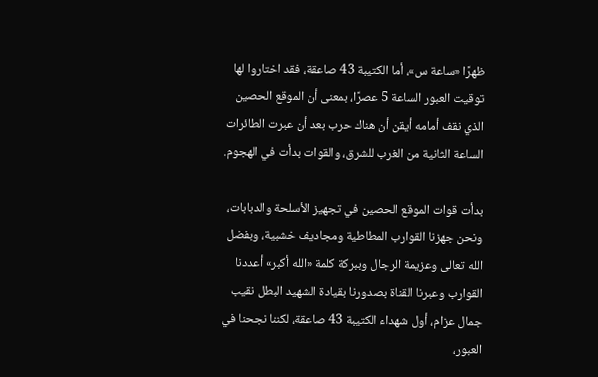ظهرًا «ساعة س»، أما الكتيبة 43 صاعقة، فقد اختاروا لها توقيت العبور الساعة 5 عصرًا، بمعنى أن الموقع الحصين الذي نقف أمامه أيقن أن هناك حرب بعد أن عبرت الطائرات الساعة الثانية من الغرب للشرق، والقوات بدأت في الهجوم.

بدأت قوات الموقع الحصين في تجهيز الأسلحة والدبابات، ونحن جهزنا القوارب المطاطية ومجاديف خشبية، وبفضل الله تعالى وعزيمة الرجال وببركة كلمة «الله أكبر» أعددنا القوارب وعبرنا القناة بصدورنا بقيادة الشهيد البطل نقيب جمال عزام، أول شهداء الكتيبة 43 صاعقة، لكننا نجحنا في العبور،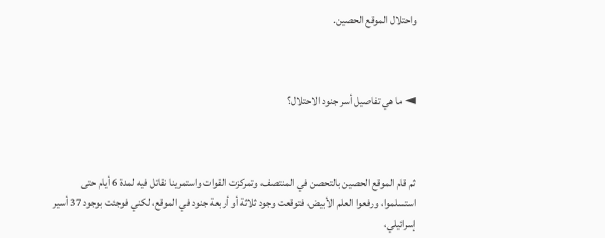واحتلال الموقع الحصين.



◄ ما هي تفاصيل أسر جنود الاحتلال؟



ثم قام الموقع الحصين بالتحصن في المنتصف، وتمركزت القوات واستمرينا نقاتل فيه لمدة 6 أيام حتى استسلموا، ورفعوا العلم الأبيض، فتوقعت وجود ثلاثة أو أربعة جنود في الموقع، لكني فوجئت بوجود 37 أسير إسرائيلي،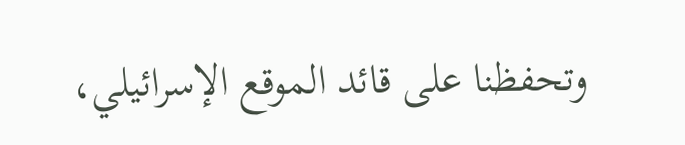وتحفظنا على قائد الموقع الإسرائيلي،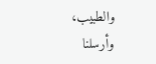والطبيب، وأرسلنا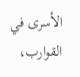الأسرى في القوارب،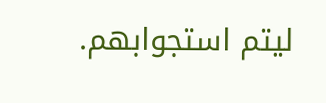ليتم استجوابهم.